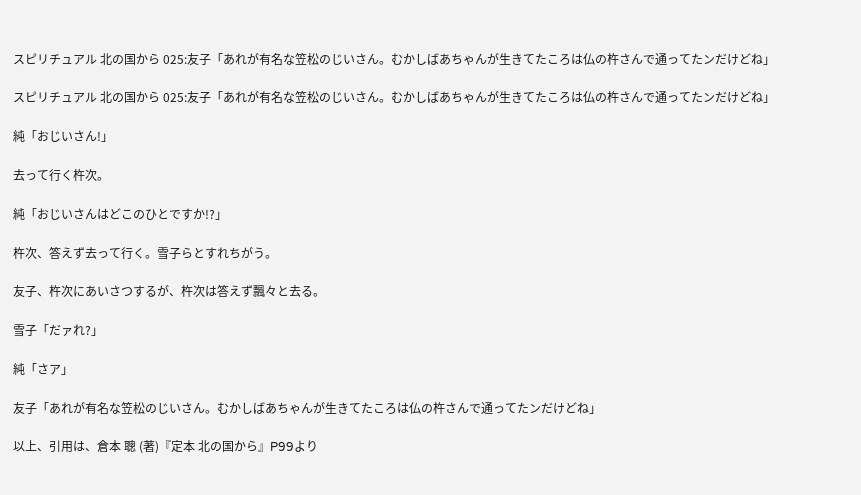スピリチュアル 北の国から 025:友子「あれが有名な笠松のじいさん。むかしばあちゃんが生きてたころは仏の杵さんで通ってたンだけどね」

スピリチュアル 北の国から 025:友子「あれが有名な笠松のじいさん。むかしばあちゃんが生きてたころは仏の杵さんで通ってたンだけどね」

純「おじいさん!」

去って行く杵次。

純「おじいさんはどこのひとですか!?」

杵次、答えず去って行く。雪子らとすれちがう。

友子、杵次にあいさつするが、杵次は答えず飄々と去る。

雪子「だァれ?」

純「さア」

友子「あれが有名な笠松のじいさん。むかしばあちゃんが生きてたころは仏の杵さんで通ってたンだけどね」

以上、引用は、倉本 聰 (著)『定本 北の国から』P99より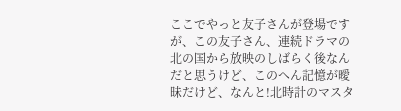ここでやっと友子さんが登場ですが、この友子さん、連続ドラマの北の国から放映のしばらく後なんだと思うけど、このへん記憶が曖昧だけど、なんと!北時計のマスタ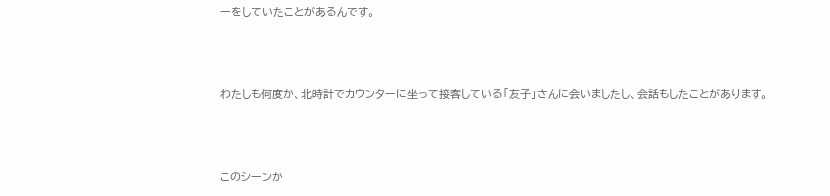ーをしていたことがあるんです。



わたしも何度か、北時計でカウンターに坐って接客している「友子」さんに会いましたし、会話もしたことがあります。



このシーンか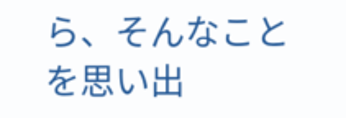ら、そんなことを思い出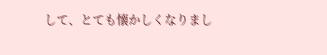して、とても懐かしくなりまし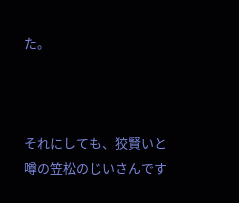た。



それにしても、狡賢いと噂の笠松のじいさんです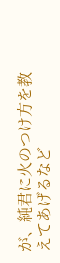が、純君に火のつけ方を教えてあげるなど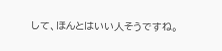して、ほんとはいい人そうですね。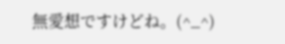無愛想ですけどね。(^_^)